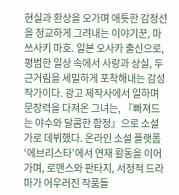현실과 환상을 오가며 애틋한 감정선을 정교하게 그려내는 이야기꾼, 마쓰사키 마호. 일본 오사카 출신으로, 평범한 일상 속에서 사랑과 상실, 두근거림을 세밀하게 포착해내는 감성 작가이다. 광고 제작사에서 일하며 문장력을 다져온 그녀는, 『빠져드는 야수와 달콤한 함정』으로 소설가로 데뷔했다. 온라인 소설 플랫폼 ‘에브리스타’에서 연재 활동을 이어가며, 로맨스와 판타지, 서정적 드라마가 어우러진 작품들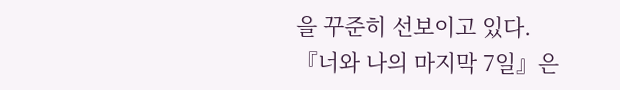을 꾸준히 선보이고 있다.
『너와 나의 마지막 7일』은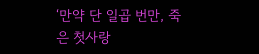‘만약 단 일곱 번만, 죽은 첫사랑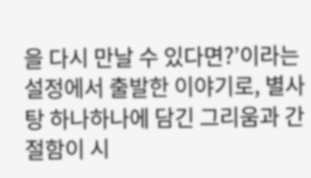을 다시 만날 수 있다면?’이라는 설정에서 출발한 이야기로, 별사탕 하나하나에 담긴 그리움과 간절함이 시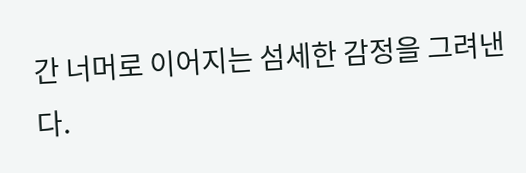간 너머로 이어지는 섬세한 감정을 그려낸다.